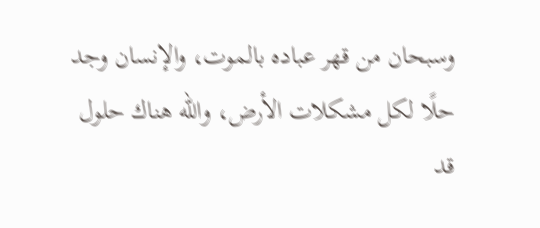وسبحان من قهر عباده بالموت، والإنسان وجد حلًا لكل مشكلات الأرض، والله هناك حلول قد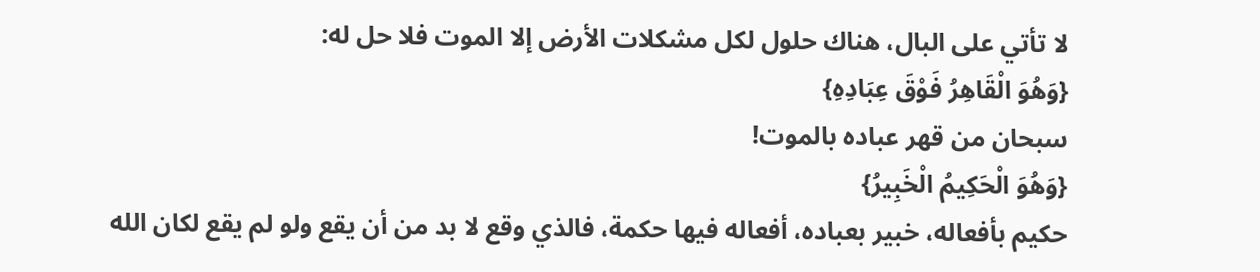لا تأتي على البال، هناك حلول لكل مشكلات الأرض إلا الموت فلا حل له:
{وَهُوَ الْقَاهِرُ فَوْقَ عِبَادِهِ}
سبحان من قهر عباده بالموت!
{وَهُوَ الْحَكِيمُ الْخَبِيرُ}
حكيم بأفعاله، خبير بعباده، أفعاله فيها حكمة، فالذي وقع لا بد من أن يقع ولو لم يقع لكان الله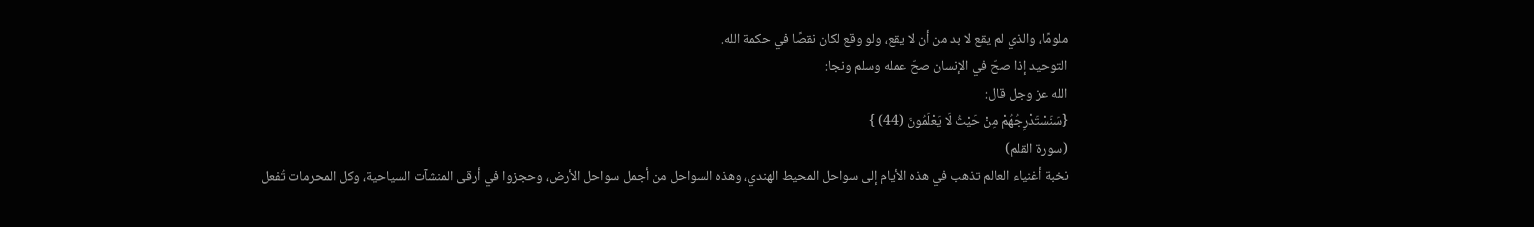ملومًا، والذي لم يقع لا بد من أن لا يقع، ولو وقع لكان نقصًا في حكمة الله.
التوحيد إذا صحّ في الإنسان صحّ عمله وسلم ونجا:
الله عز وجل قال:
{سَنَسْتَدْرِجُهُمْ مِنْ حَيْثُ لَا يَعْلَمُونَ (44) }
(سورة القلم)
نخبة أغنياء العالم تذهب في هذه الأيام إلى سواحل المحيط الهندي، وهذه السواحل من أجمل سواحل الأرض، وحجزوا في أرقى المنشآت السياحية، وكل المحرمات تُفعل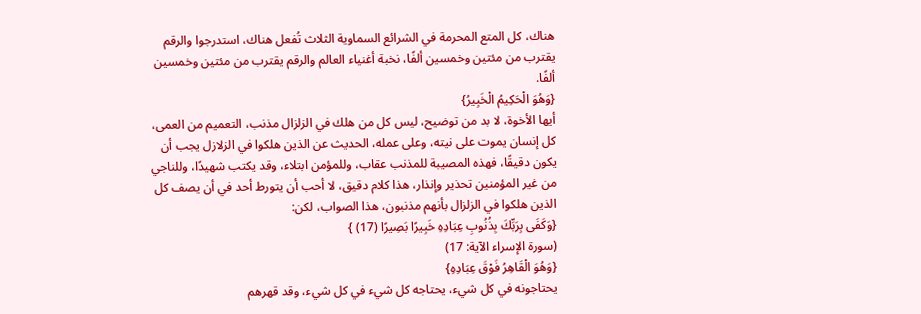هناك، كل المتع المحرمة في الشرائع السماوية الثلاث تُفعل هناك، استدرجوا والرقم يقترب من مئتين وخمسين ألفًا، نخبة أغنياء العالم والرقم يقترب من مئتين وخمسين ألفًا.
{وَهُوَ الْحَكِيمُ الْخَبِيرُ}
أيها الأخوة، لا بد من توضيح، ليس كل من هلك في الزلزال مذنب، التعميم من العمى، كل إنسان يموت على نيته، وعلى عمله، الحديث عن الذين هلكوا في الزلازل يجب أن يكون دقيقًا، فهذه المصيبة للمذنب عقاب، وللمؤمن ابتلاء، وقد يكتب شهيدًا، وللناجي من غير المؤمنين تحذير وإنذار، هذا كلام دقيق، لا أحب أن يتورط أحد في أن يصف كل الذين هلكوا في الزلزال بأنهم مذنبون، هذا الصواب، لكن:
{وَكَفَى بِرَبِّكَ بِذُنُوبِ عِبَادِهِ خَبِيرًا بَصِيرًا (17) }
(سورة الإسراء الآية: 17)
{وَهُوَ الْقَاهِرُ فَوْقَ عِبَادِهِ}
يحتاجونه في كل شيء، يحتاجه كل شيء في كل شيء، وقد قهرهم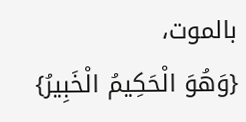بالموت،
{وَهُوَ الْحَكِيمُ الْخَبِيرُ}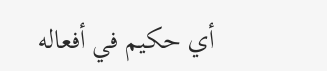أي حكيم في أفعاله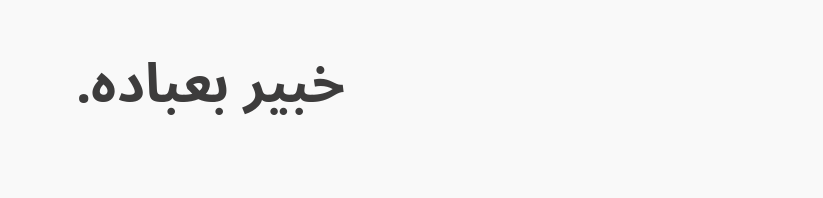خبير بعباده.